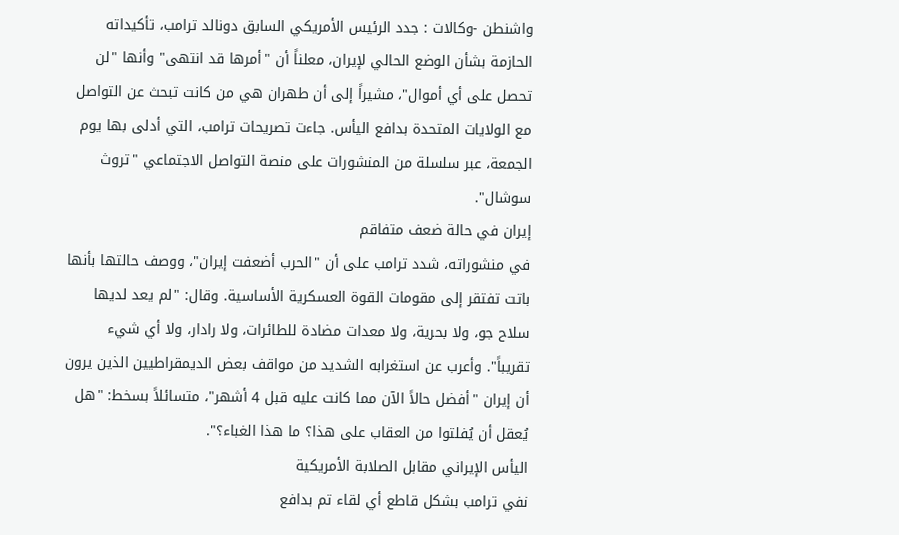واشنطن -وكالات : جدد الرئيس الأمريكي السابق دونالد ترامب، تأكيداته الحازمة بشأن الوضع الحالي لإيران، معلناً أن "أمرها قد انتهى" وأنها "لن تحصل على أي أموال"، مشيراً إلى أن طهران هي من كانت تبحث عن التواصل مع الولايات المتحدة بدافع اليأس. جاءت تصريحات ترامب، التي أدلى بها يوم الجمعة، عبر سلسلة من المنشورات على منصة التواصل الاجتماعي "تروث سوشال".
إيران في حالة ضعف متفاقم
في منشوراته، شدد ترامب على أن "الحرب أضعفت إيران"، ووصف حالتها بأنها باتت تفتقر إلى مقومات القوة العسكرية الأساسية. وقال: "لم يعد لديها سلاح جو، ولا بحرية، ولا معدات مضادة للطائرات، ولا رادار، ولا أي شيء تقريباً". وأعرب عن استغرابه الشديد من مواقف بعض الديمقراطيين الذين يرون أن إيران "أفضل حالاً الآن مما كانت عليه قبل 4 أشهر"، متسائلاً بسخط: "هل يُعقل أن يُفلتوا من العقاب على هذا؟ ما هذا الغباء؟".
اليأس الإيراني مقابل الصلابة الأمريكية
نفي ترامب بشكل قاطع أي لقاء تم بدافع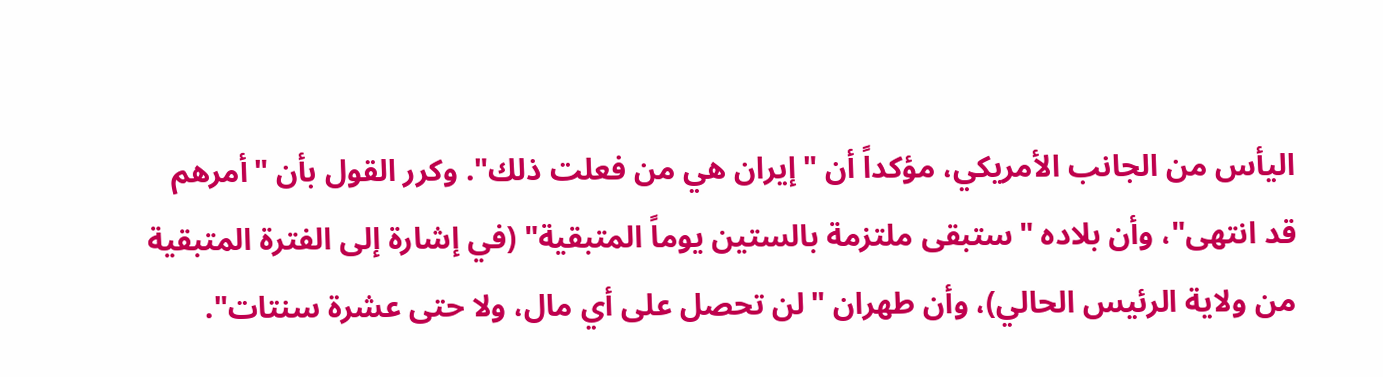اليأس من الجانب الأمريكي، مؤكداً أن "إيران هي من فعلت ذلك". وكرر القول بأن "أمرهم قد انتهى"، وأن بلاده "ستبقى ملتزمة بالستين يوماً المتبقية" (في إشارة إلى الفترة المتبقية من ولاية الرئيس الحالي)، وأن طهران "لن تحصل على أي مال، ولا حتى عشرة سنتات".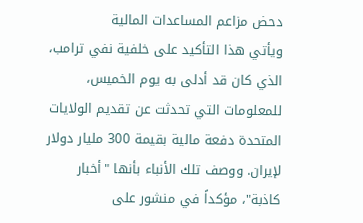دحض مزاعم المساعدات المالية
ويأتي هذا التأكيد على خلفية نفي ترامب، الذي كان قد أدلى به يوم الخميس، للمعلومات التي تحدثت عن تقديم الولايات المتحدة دفعة مالية بقيمة 300 مليار دولار لإيران. ووصف تلك الأنباء بأنها "أخبار كاذبة"، مؤكداً في منشور على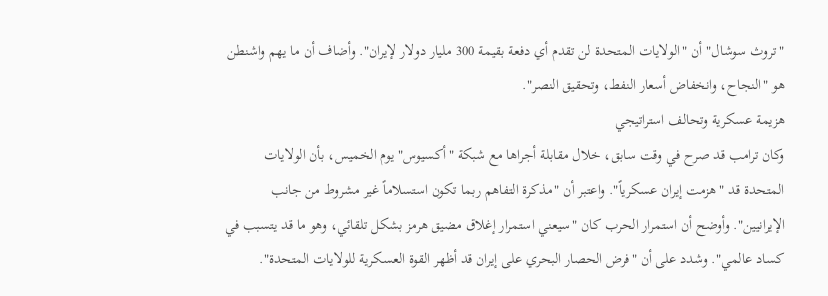"تروث سوشال" أن "الولايات المتحدة لن تقدم أي دفعة بقيمة 300 مليار دولار لإيران". وأضاف أن ما يهم واشنطن هو "النجاح، وانخفاض أسعار النفط، وتحقيق النصر".
هزيمة عسكرية وتحالف استراتيجي
وكان ترامب قد صرح في وقت سابق، خلال مقابلة أجراها مع شبكة "أكسيوس" يوم الخميس، بأن الولايات المتحدة قد "هزمت إيران عسكرياً". واعتبر أن "مذكرة التفاهم ربما تكون استسلاماً غير مشروط من جانب الإيرانيين". وأوضح أن استمرار الحرب كان "سيعني استمرار إغلاق مضيق هرمز بشكل تلقائي، وهو ما قد يتسبب في كساد عالمي". وشدد على أن "فرض الحصار البحري على إيران قد أظهر القوة العسكرية للولايات المتحدة".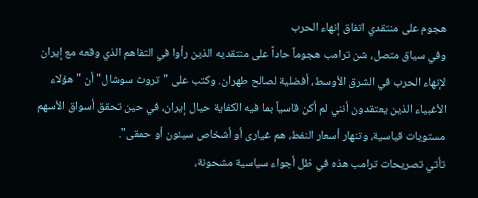هجوم على منتقدي اتفاق إنهاء الحرب
وفي سياق متصل، شن ترامب هجوماً حاداً على منتقديه الذين رأوا في التفاهم الذي وقعه مع إيران لإنهاء الحرب في الشرق الأوسط، أفضلية لصالح طهران. وكتب على "تروث سوشال" أن "هؤلاء الأغبياء الذين يعتقدون أنني لم أكن قاسياً بما فيه الكفاية حيال إيران، في حين تحقق أسواق الأسهم مستويات قياسية، وتنهار أسعار النفط، هم غيارى أو أشخاص سيئون أو حمقى".
تأتي تصريحات ترامب هذه في ظل أجواء سياسية مشحونة،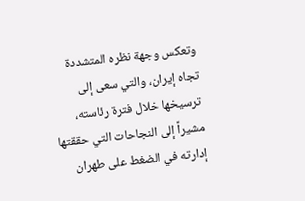وتعكس وجهة نظره المتشددة تجاه إيران، والتي سعى إلى ترسيخها خلال فترة رئاسته، مشيراً إلى النجاحات التي حققتها إدارته في الضغط على طهران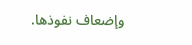وإضعاف نفوذها.